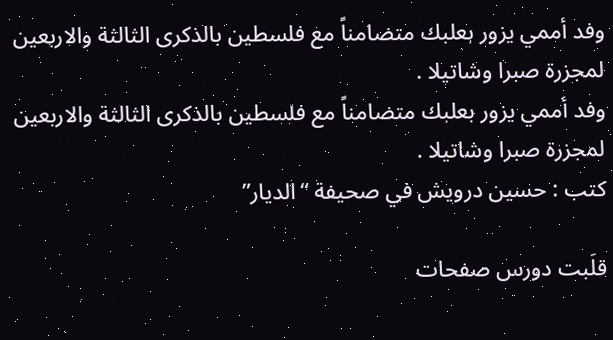وفد أممي يزور بعلبك متضامناً مع فلسطين بالذكرى الثالثة والاربعين لمجزرة صبرا وشاتيلا .
وفد أممي يزور بعلبك متضامناً مع فلسطين بالذكرى الثالثة والاربعين لمجزرة صبرا وشاتيلا .
كتب : حسين درويش في صحيفة “الديار”

قلَبت دورس صفحات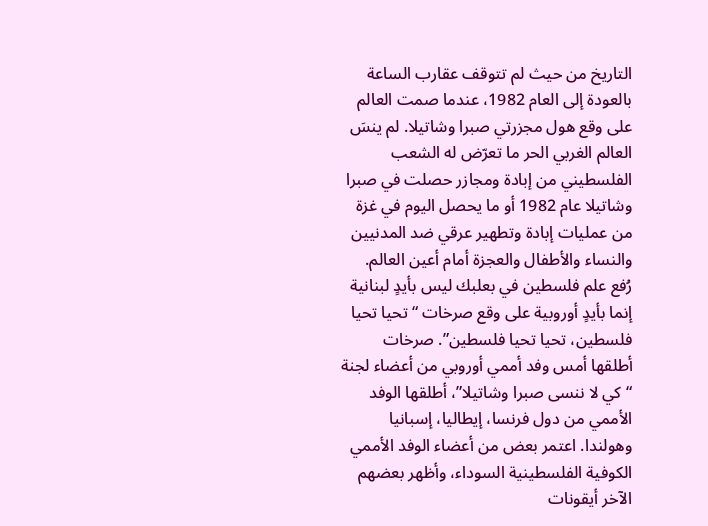التاريخ من حيث لم تتوقف عقارب الساعة بالعودة إلى العام 1982، عندما صمت العالم على وقع هول مجزرتي صبرا وشاتيلا. لم ينسَ العالم الغربي الحر ما تعرّض له الشعب الفلسطيني من إبادة ومجازر حصلت في صبرا وشاتيلا عام 1982 أو ما يحصل اليوم في غزة من عمليات إبادة وتطهير عرقي ضد المدنيين والنساء والأطفال والعجزة أمام أعين العالم.
رُفع علم فلسطين في بعلبك ليس بأيدٍ لبنانية إنما بأيدٍ أوروبية على وقع صرخات “تحيا تحيا فلسطين، تحيا تحيا فلسطين”. صرخات أطلقها أمس وفد أممي أوروبي من أعضاء لجنة “كي لا ننسى صبرا وشاتيلا”، أطلقها الوفد الأممي من دول فرنسا، إيطاليا، إسبانيا وهولندا. اعتمر بعض من أعضاء الوفد الأممي الكوفية الفلسطينية السوداء، وأظهر بعضهم الآخر أيقونات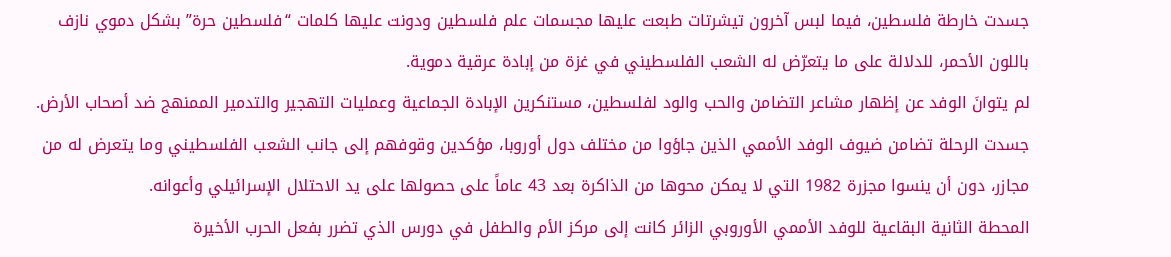جسدت خارطة فلسطين، فيما لبس آخرون تيشرتات طبعت عليها مجسمات علم فلسطين ودونت عليها كلمات “فلسطين حرة” بشكل دموي نازف باللون الأحمر، للدلالة على ما يتعرّض له الشعب الفلسطيني في غزة من إبادة عرقية دموية.
لم يتوانَ الوفد عن إظهار مشاعر التضامن والحب والود لفلسطين، مستنكرين الإبادة الجماعية وعمليات التهجير والتدمير الممنهج ضد أصحاب الأرض. جسدت الرحلة تضامن ضيوف الوفد الأممي الذين جاؤوا من مختلف دول أوروبا، مؤكدين وقوفهم إلى جانب الشعب الفلسطيني وما يتعرض له من مجازر، دون أن ينسوا مجزرة 1982 التي لا يمكن محوها من الذاكرة بعد 43 عاماً على حصولها على يد الاحتلال الإسرائيلي وأعوانه.
المحطة الثانية البقاعية للوفد الأممي الأوروبي الزائر كانت إلى مركز الأم والطفل في دورس الذي تضرر بفعل الحرب الأخيرة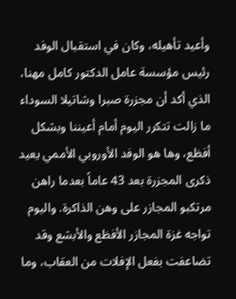وأعيد تأهيله، وكان في استقبال الوفد رئيس مؤسسة عامل الدكتور كامل مهنا، الذي أكد أن مجزرة صبرا وشاتيلا السوداء ما زالت تتكرر اليوم أمام أعيننا وبشكل أفظع، وها هو الوفد الأوروبي الأممي يعيد ذكرى المجزرة بعد 43 عاماً بعدما راهن مرتكبو المجازر على وهن الذاكرة. واليوم تواجه غزة المجازر الأفظع والأبشع وقد تضاعفت بفعل الإفلات من العقاب، وما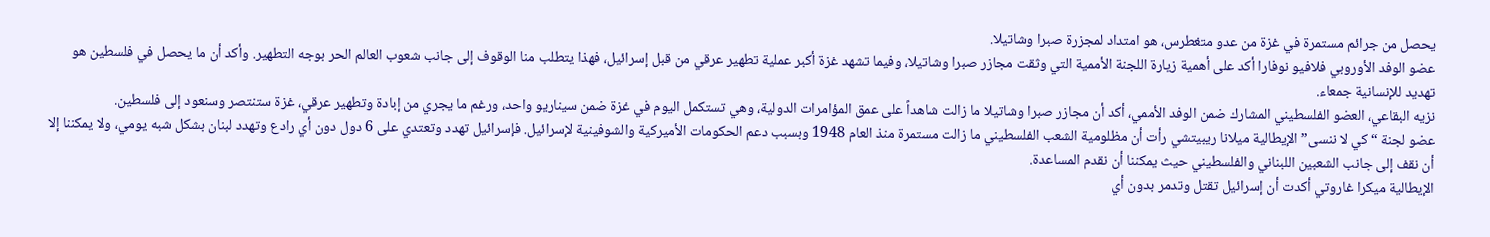يحصل من جرائم مستمرة في غزة من عدو متغطرس، هو امتداد لمجزرة صبرا وشاتيلا.
عضو الوفد الأوروبي فلافيو نوفارا أكد على أهمية زيارة اللجنة الأممية التي وثقت مجازر صبرا وشاتيلا، وفيما تشهد غزة أكبر عملية تطهير عرقي من قبل إسرائيل، فهذا يتطلب منا الوقوف إلى جانب شعوب العالم الحر بوجه التطهير. وأكد أن ما يحصل في فلسطين هو تهديد للإنسانية جمعاء.
نزيه البقاعي، العضو الفلسطيني المشارك ضمن الوفد الأممي، أكد أن مجازر صبرا وشاتيلا ما زالت شاهداً على عمق المؤامرات الدولية، وهي تستكمل اليوم في غزة ضمن سيناريو واحد، ورغم ما يجري من إبادة وتطهير عرقي، غزة ستنتصر وسنعود إلى فلسطين.
عضو لجنة “كي لا ننسى” الإيطالية ميلانا ريبيتشي رأت أن مظلومية الشعب الفلسطيني ما زالت مستمرة منذ العام 1948 وبسبب دعم الحكومات الأميركية والشوفينية لإسرائيل. فإسرائيل تهدد وتعتدي على 6 دول دون أي رادع وتهدد لبنان بشكل شبه يومي، ولا يمكننا إلا أن نقف إلى جانب الشعبين اللبناني والفلسطيني حيث يمكننا أن نقدم المساعدة.
الإيطالية ميكرا غاروتي أكدت أن إسرائيل تقتل وتدمر بدون أي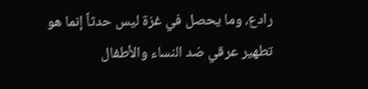رادع، وما يحصل في غزة ليس حدثاً إنما هو تطهير عرقي ضد النساء والأطفال